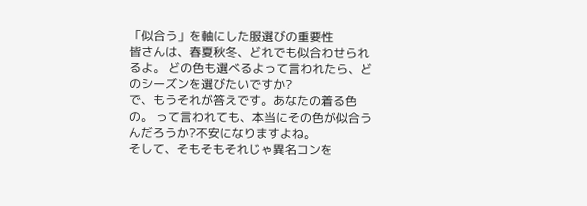「似合う」を軸にした服選びの重要性
皆さんは、春夏秋冬、どれでも似合わせられるよ。 どの色も選べるよって言われたら、どのシーズンを選びたいですか?
で、もうそれが答えです。あなたの着る色の。 って言われても、本当にその色が似合うんだろうか?不安になりますよね。
そして、そもそもそれじゃ異名コンを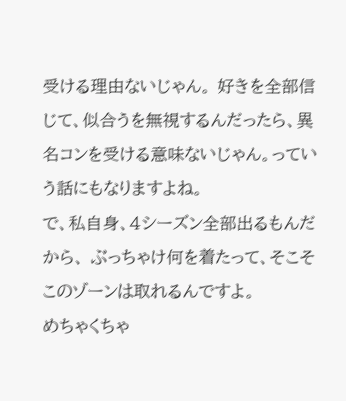受ける理由ないじゃん。 好きを全部信じて、似合うを無視するんだったら、異名コンを受ける意味ないじゃん。っていう話にもなりますよね。
で、私自身、4シーズン全部出るもんだから、 ぶっちゃけ何を着たって、そこそこのゾーンは取れるんですよ。
めちゃくちゃ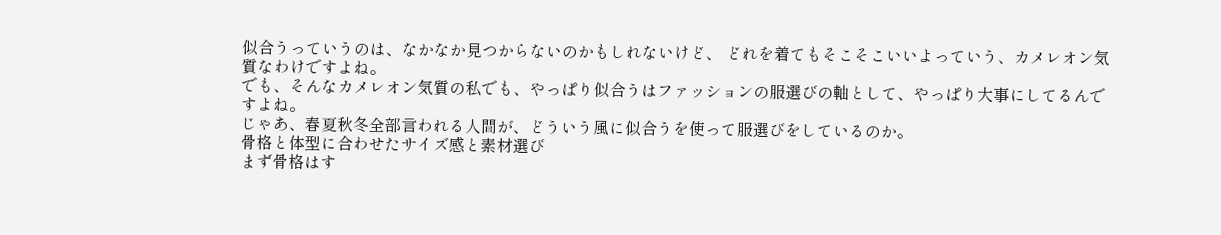似合うっていうのは、なかなか見つからないのかもしれないけど、 どれを着てもそこそこいいよっていう、カメレオン気質なわけですよね。
でも、そんなカメレオン気質の私でも、やっぱり似合うはファッションの服選びの軸として、やっぱり大事にしてるんですよね。
じゃあ、春夏秋冬全部言われる人間が、どういう風に似合うを使って服選びをしているのか。
骨格と体型に合わせたサイズ感と素材選び
まず骨格はす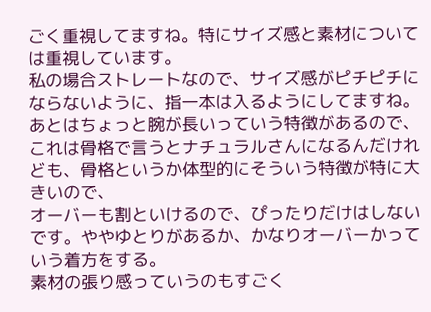ごく重視してますね。特にサイズ感と素材については重視しています。
私の場合ストレートなので、サイズ感がピチピチにならないように、指一本は入るようにしてますね。
あとはちょっと腕が長いっていう特徴があるので、これは骨格で言うとナチュラルさんになるんだけれども、骨格というか体型的にそういう特徴が特に大きいので、
オーバーも割といけるので、ぴったりだけはしないです。ややゆとりがあるか、かなりオーバーかっていう着方をする。
素材の張り感っていうのもすごく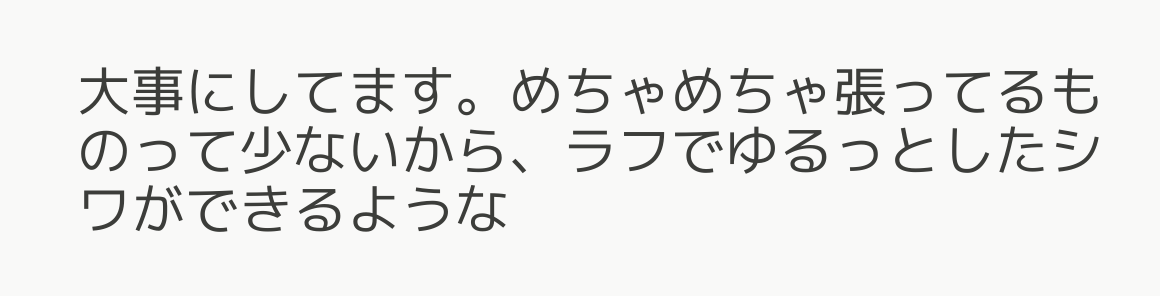大事にしてます。めちゃめちゃ張ってるものって少ないから、ラフでゆるっとしたシワができるような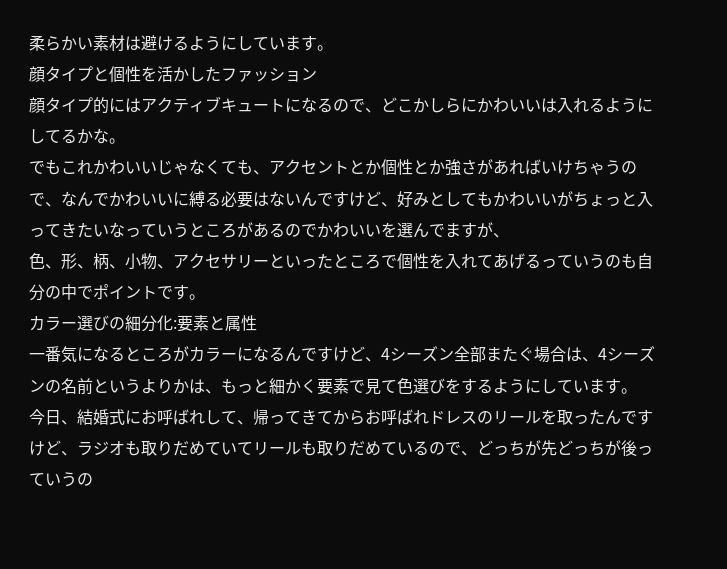柔らかい素材は避けるようにしています。
顔タイプと個性を活かしたファッション
顔タイプ的にはアクティブキュートになるので、どこかしらにかわいいは入れるようにしてるかな。
でもこれかわいいじゃなくても、アクセントとか個性とか強さがあればいけちゃうので、なんでかわいいに縛る必要はないんですけど、好みとしてもかわいいがちょっと入ってきたいなっていうところがあるのでかわいいを選んでますが、
色、形、柄、小物、アクセサリーといったところで個性を入れてあげるっていうのも自分の中でポイントです。
カラー選びの細分化:要素と属性
一番気になるところがカラーになるんですけど、4シーズン全部またぐ場合は、4シーズンの名前というよりかは、もっと細かく要素で見て色選びをするようにしています。
今日、結婚式にお呼ばれして、帰ってきてからお呼ばれドレスのリールを取ったんですけど、ラジオも取りだめていてリールも取りだめているので、どっちが先どっちが後っていうの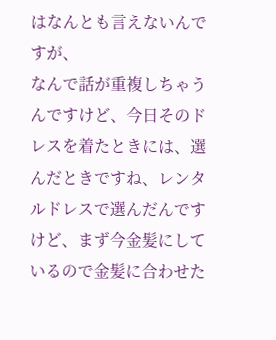はなんとも言えないんですが、
なんで話が重複しちゃうんですけど、今日そのドレスを着たときには、選んだときですね、レンタルドレスで選んだんですけど、まず今金髪にしているので金髪に合わせた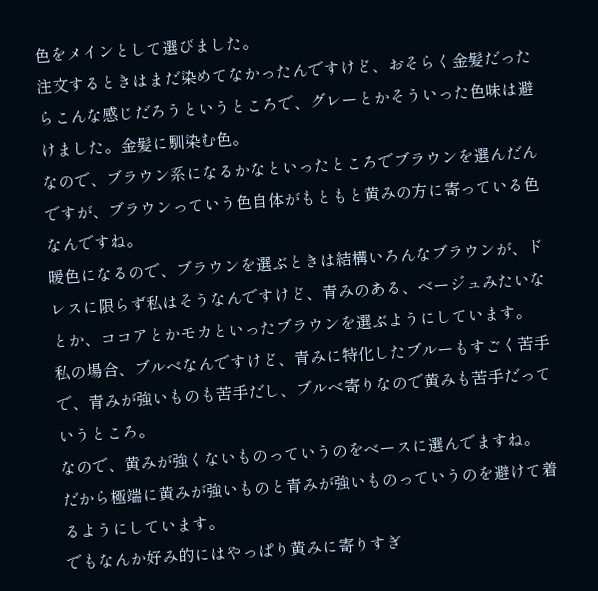色をメインとして選びました。
注文するときはまだ染めてなかったんですけど、おそらく金髪だったらこんな感じだろうというところで、グレーとかそういった色味は避けました。金髪に馴染む色。
なので、ブラウン系になるかなといったところでブラウンを選んだんですが、ブラウンっていう色自体がもともと黄みの方に寄っている色なんですね。
暖色になるので、ブラウンを選ぶときは結構いろんなブラウンが、ドレスに限らず私はそうなんですけど、青みのある、ベージュみたいなとか、ココアとかモカといったブラウンを選ぶようにしています。
私の場合、ブルベなんですけど、青みに特化したブルーもすごく苦手で、青みが強いものも苦手だし、ブルベ寄りなので黄みも苦手だっていうところ。
なので、黄みが強くないものっていうのをベースに選んでますね。
だから極端に黄みが強いものと青みが強いものっていうのを避けて着るようにしています。
でもなんか好み的にはやっぱり黄みに寄りすぎ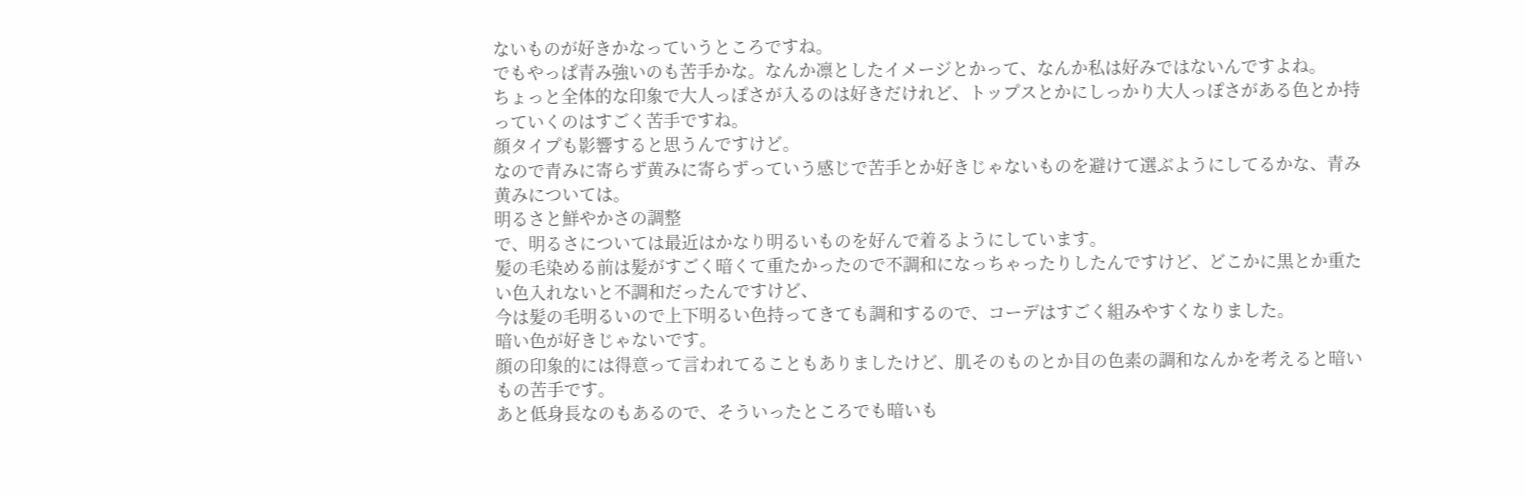ないものが好きかなっていうところですね。
でもやっぱ青み強いのも苦手かな。なんか凛としたイメージとかって、なんか私は好みではないんですよね。
ちょっと全体的な印象で大人っぽさが入るのは好きだけれど、トップスとかにしっかり大人っぽさがある色とか持っていくのはすごく苦手ですね。
顔タイプも影響すると思うんですけど。
なので青みに寄らず黄みに寄らずっていう感じで苦手とか好きじゃないものを避けて選ぶようにしてるかな、青み黄みについては。
明るさと鮮やかさの調整
で、明るさについては最近はかなり明るいものを好んで着るようにしています。
髪の毛染める前は髪がすごく暗くて重たかったので不調和になっちゃったりしたんですけど、どこかに黒とか重たい色入れないと不調和だったんですけど、
今は髪の毛明るいので上下明るい色持ってきても調和するので、コーデはすごく組みやすくなりました。
暗い色が好きじゃないです。
顔の印象的には得意って言われてることもありましたけど、肌そのものとか目の色素の調和なんかを考えると暗いもの苦手です。
あと低身長なのもあるので、そういったところでも暗いも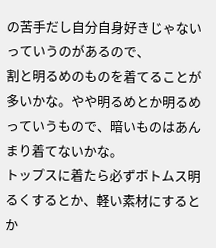の苦手だし自分自身好きじゃないっていうのがあるので、
割と明るめのものを着てることが多いかな。やや明るめとか明るめっていうもので、暗いものはあんまり着てないかな。
トップスに着たら必ずボトムス明るくするとか、軽い素材にするとか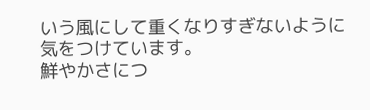いう風にして重くなりすぎないように気をつけています。
鮮やかさにつ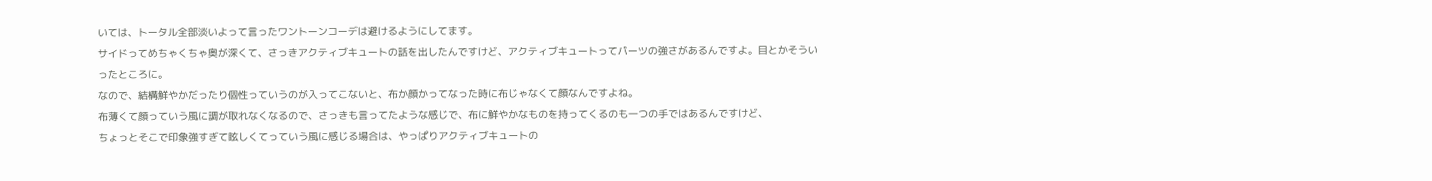いては、トータル全部淡いよって言ったワントーンコーデは避けるようにしてます。
サイドってめちゃくちゃ奥が深くて、さっきアクティブキュートの話を出したんですけど、アクティブキュートってパーツの強さがあるんですよ。目とかそういったところに。
なので、結構鮮やかだったり個性っていうのが入ってこないと、布か顔かってなった時に布じゃなくて顔なんですよね。
布薄くて顔っていう風に調が取れなくなるので、さっきも言ってたような感じで、布に鮮やかなものを持ってくるのも一つの手ではあるんですけど、
ちょっとそこで印象強すぎて眩しくてっていう風に感じる場合は、やっぱりアクティブキュートの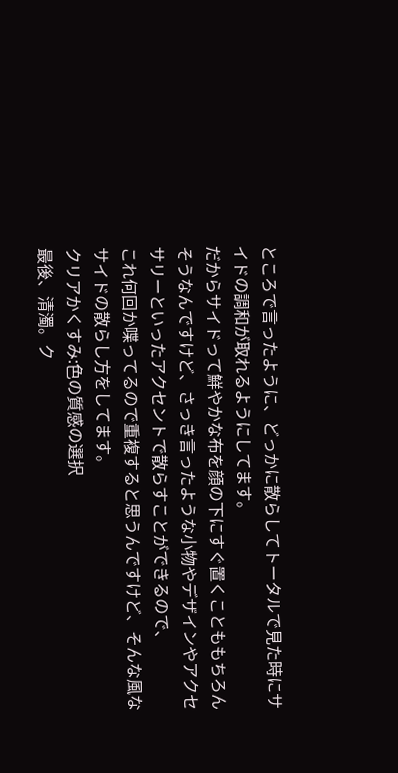ところで言ったように、どっかに散らしてトータルで見た時にサイドの調和が取れるようにしてます。
だからサイドって鮮やかな布を顔の下にすぐ置くことももちろんそうなんですけど、さっき言ったような小物やデザインやアクセサリーといったアクセントで散らすことができるので、
これ何回か喋ってるので重複すると思うんですけど、そんな風なサイドの散らし方をしてます。
クリアかくすみ:色の質感の選択
最後、清濁。ク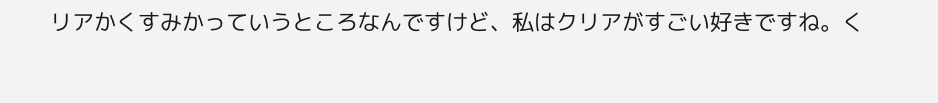リアかくすみかっていうところなんですけど、私はクリアがすごい好きですね。く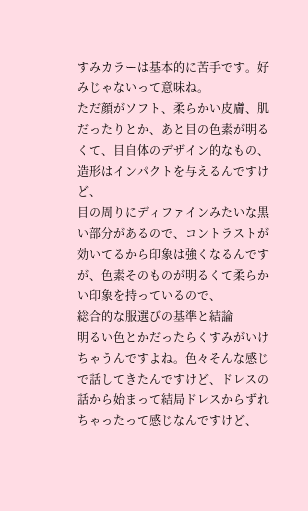すみカラーは基本的に苦手です。好みじゃないって意味ね。
ただ顔がソフト、柔らかい皮膚、肌だったりとか、あと目の色素が明るくて、目自体のデザイン的なもの、造形はインパクトを与えるんですけど、
目の周りにディファインみたいな黒い部分があるので、コントラストが効いてるから印象は強くなるんですが、色素そのものが明るくて柔らかい印象を持っているので、
総合的な服選びの基準と結論
明るい色とかだったらくすみがいけちゃうんですよね。色々そんな感じで話してきたんですけど、ドレスの話から始まって結局ドレスからずれちゃったって感じなんですけど、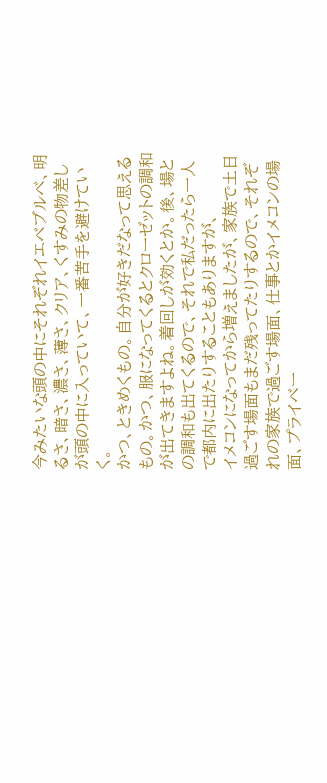今みたいな頭の中にそれぞれイエベブルベ、明るさ、暗さ、濃さ、薄さ、クリア、くすみの物差しが頭の中に入っていて、一番苦手を避けていく。
かつ、ときめくもの。自分が好きだなって思えるもの。かつ、服になってくるとクローゼットの調和が出てきますよね。着回しが効くとか。後、場との調和も出てくるので、それで私だったら一人で都内に出たりすることもありますが、
イメコンになってから増えましたが、家族で土日過ごす場面もまだ残ってたりするので、それぞれの家族で過ごす場面、仕事とかイメコンの場面、プライベー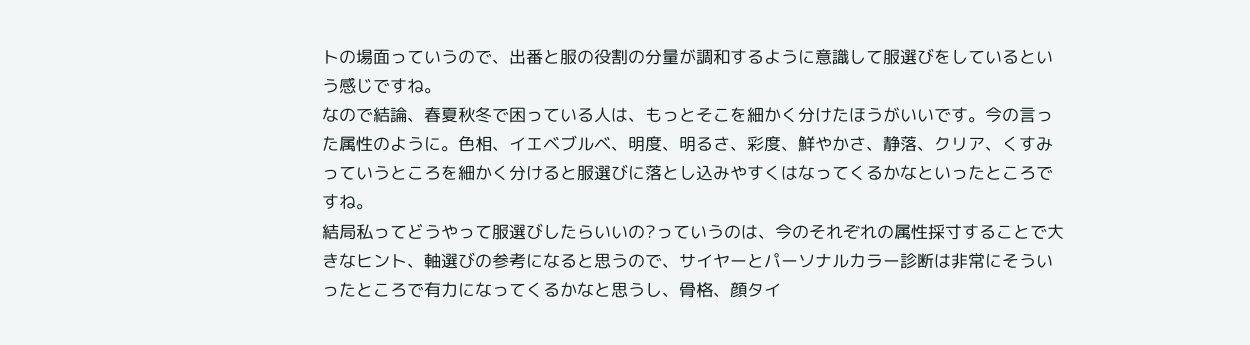トの場面っていうので、出番と服の役割の分量が調和するように意識して服選びをしているという感じですね。
なので結論、春夏秋冬で困っている人は、もっとそこを細かく分けたほうがいいです。今の言った属性のように。色相、イエベブルベ、明度、明るさ、彩度、鮮やかさ、静落、クリア、くすみっていうところを細かく分けると服選びに落とし込みやすくはなってくるかなといったところですね。
結局私ってどうやって服選びしたらいいの?っていうのは、今のそれぞれの属性採寸することで大きなヒント、軸選びの参考になると思うので、サイヤーとパーソナルカラー診断は非常にそういったところで有力になってくるかなと思うし、骨格、顔タイ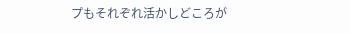プもそれぞれ活かしどころが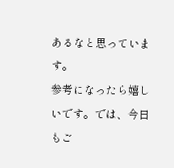あるなと思っています。
参考になったら嬉しいです。では、今日もご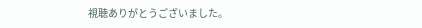視聴ありがとうございました。